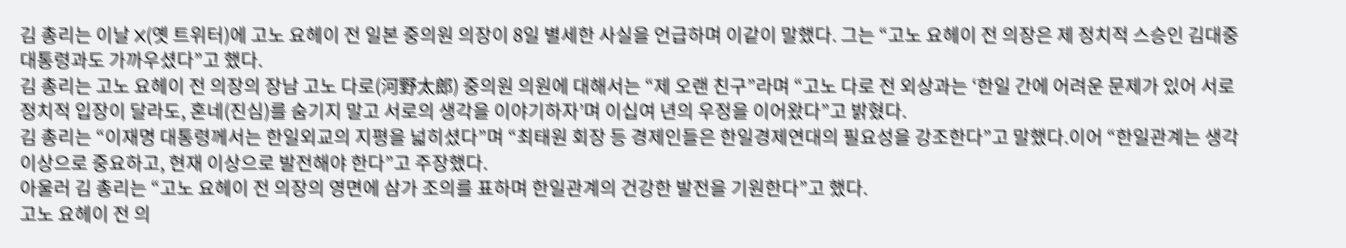김 총리는 이날 X(옛 트위터)에 고노 요헤이 전 일본 중의원 의장이 8일 별세한 사실을 언급하며 이같이 말했다. 그는 “고노 요헤이 전 의장은 제 정치적 스승인 김대중 대통령과도 가까우셨다”고 했다.
김 총리는 고노 요헤이 전 의장의 장남 고노 다로(河野太郎) 중의원 의원에 대해서는 “제 오랜 친구”라며 “고노 다로 전 외상과는 ‘한일 간에 어려운 문제가 있어 서로 정치적 입장이 달라도, 혼네(진심)를 숨기지 말고 서로의 생각을 이야기하자’며 이십여 년의 우정을 이어왔다”고 밝혔다.
김 총리는 “이재명 대통령께서는 한일외교의 지평을 넓히셨다”며 “최태원 회장 등 경제인들은 한일경제연대의 필요성을 강조한다”고 말했다.이어 “한일관계는 생각 이상으로 중요하고, 현재 이상으로 발전해야 한다”고 주장했다.
아울러 김 총리는 “고노 요헤이 전 의장의 영면에 삼가 조의를 표하며 한일관계의 건강한 발전을 기원한다”고 했다.
고노 요헤이 전 의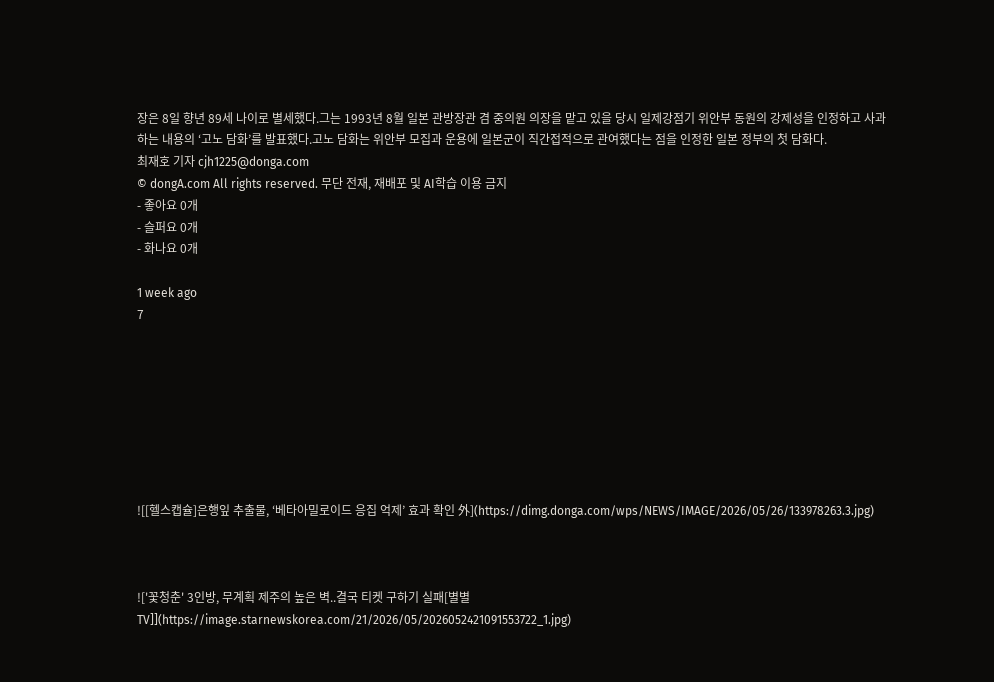장은 8일 향년 89세 나이로 별세했다.그는 1993년 8월 일본 관방장관 겸 중의원 의장을 맡고 있을 당시 일제강점기 위안부 동원의 강제성을 인정하고 사과하는 내용의 ‘고노 담화’를 발표했다.고노 담화는 위안부 모집과 운용에 일본군이 직간접적으로 관여했다는 점을 인정한 일본 정부의 첫 담화다.
최재호 기자 cjh1225@donga.com
© dongA.com All rights reserved. 무단 전재, 재배포 및 AI학습 이용 금지
- 좋아요 0개
- 슬퍼요 0개
- 화나요 0개

1 week ago
7








![[헬스캡슐]은행잎 추출물, ‘베타아밀로이드 응집 억제’ 효과 확인 外](https://dimg.donga.com/wps/NEWS/IMAGE/2026/05/26/133978263.3.jpg)



!['꽃청춘' 3인방, 무계획 제주의 높은 벽..결국 티켓 구하기 실패[별별TV]](https://image.starnewskorea.com/21/2026/05/2026052421091553722_1.jpg)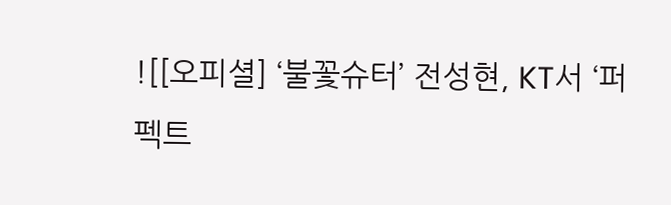![[오피셜] ‘불꽃슈터’ 전성현, KT서 ‘퍼펙트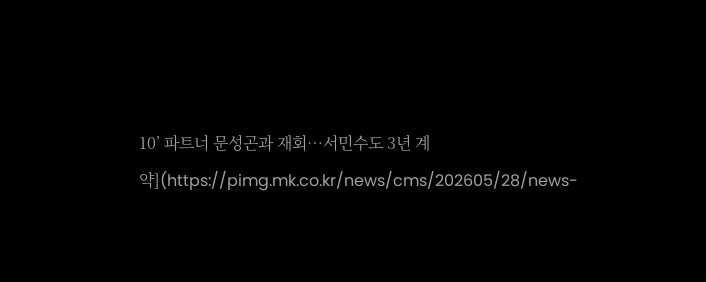10’ 파트너 문성곤과 재회…서민수도 3년 계약](https://pimg.mk.co.kr/news/cms/202605/28/news-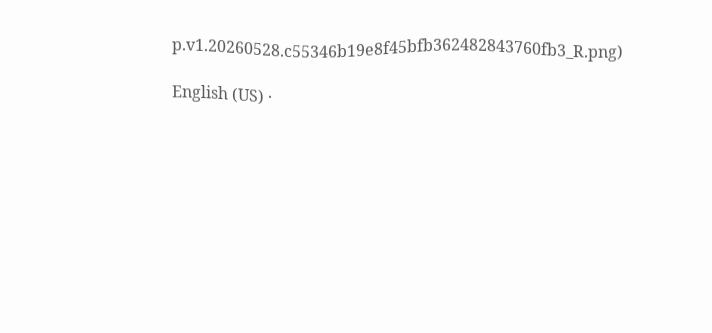p.v1.20260528.c55346b19e8f45bfb362482843760fb3_R.png)

English (US) ·